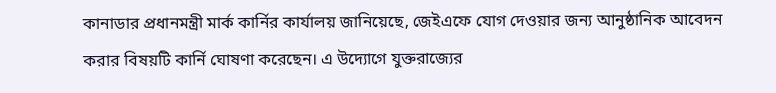কানাডার প্রধানমন্ত্রী মার্ক কার্নির কার্যালয় জানিয়েছে, জেইএফে যোগ দেওয়ার জন্য আনুষ্ঠানিক আবেদন করার বিষয়টি কার্নি ঘোষণা করেছেন। এ উদ্যোগে যুক্তরাজ্যের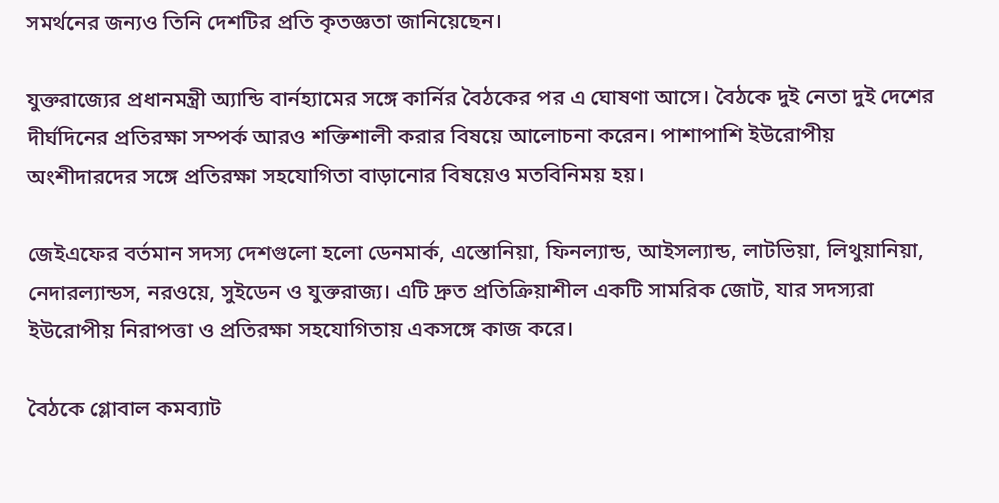সমর্থনের জন্যও তিনি দেশটির প্রতি কৃতজ্ঞতা জানিয়েছেন।

যুক্তরাজ্যের প্রধানমন্ত্রী অ্যান্ডি বার্নহ্যামের সঙ্গে কার্নির বৈঠকের পর এ ঘোষণা আসে। বৈঠকে দুই নেতা দুই দেশের দীর্ঘদিনের প্রতিরক্ষা সম্পর্ক আরও শক্তিশালী করার বিষয়ে আলোচনা করেন। পাশাপাশি ইউরোপীয় অংশীদারদের সঙ্গে প্রতিরক্ষা সহযোগিতা বাড়ানোর বিষয়েও মতবিনিময় হয়।

জেইএফের বর্তমান সদস্য দেশগুলো হলো ডেনমার্ক, এস্তোনিয়া, ফিনল্যান্ড, আইসল্যান্ড, লাটভিয়া, লিথুয়ানিয়া, নেদারল্যান্ডস, নরওয়ে, সুইডেন ও যুক্তরাজ্য। এটি দ্রুত প্রতিক্রিয়াশীল একটি সামরিক জোট, যার সদস্যরা ইউরোপীয় নিরাপত্তা ও প্রতিরক্ষা সহযোগিতায় একসঙ্গে কাজ করে।

বৈঠকে গ্লোবাল কমব্যাট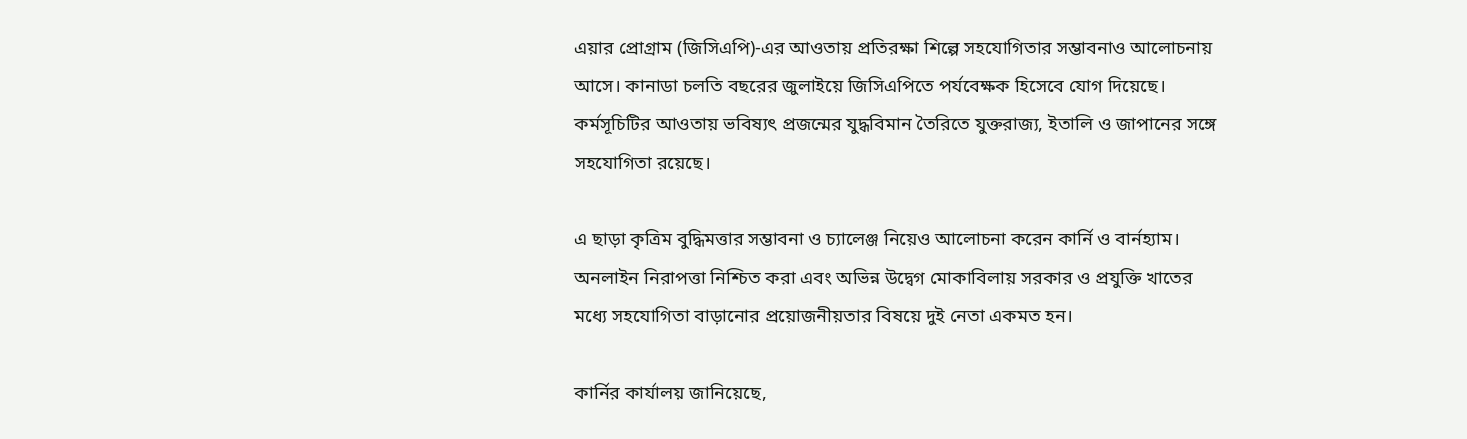এয়ার প্রোগ্রাম (জিসিএপি)-এর আওতায় প্রতিরক্ষা শিল্পে সহযোগিতার সম্ভাবনাও আলোচনায় আসে। কানাডা চলতি বছরের জুলাইয়ে জিসিএপিতে পর্যবেক্ষক হিসেবে যোগ দিয়েছে। কর্মসূচিটির আওতায় ভবিষ্যৎ প্রজন্মের যুদ্ধবিমান তৈরিতে যুক্তরাজ্য, ইতালি ও জাপানের সঙ্গে সহযোগিতা রয়েছে।

এ ছাড়া কৃত্রিম বুদ্ধিমত্তার সম্ভাবনা ও চ্যালেঞ্জ নিয়েও আলোচনা করেন কার্নি ও বার্নহ্যাম। অনলাইন নিরাপত্তা নিশ্চিত করা এবং অভিন্ন উদ্বেগ মোকাবিলায় সরকার ও প্রযুক্তি খাতের মধ্যে সহযোগিতা বাড়ানোর প্রয়োজনীয়তার বিষয়ে দুই নেতা একমত হন।

কার্নির কার্যালয় জানিয়েছে,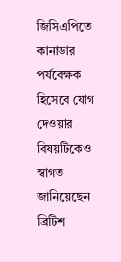জিসিএপিতে কানাডার পর্যবেক্ষক হিসেবে যোগ দেওয়ার বিষয়টিকেও স্বাগত জানিয়েছেন ব্রিটিশ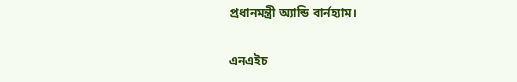প্রধানমন্ত্রী অ্যান্ডি বার্নহ্যাম।

এনএইচ